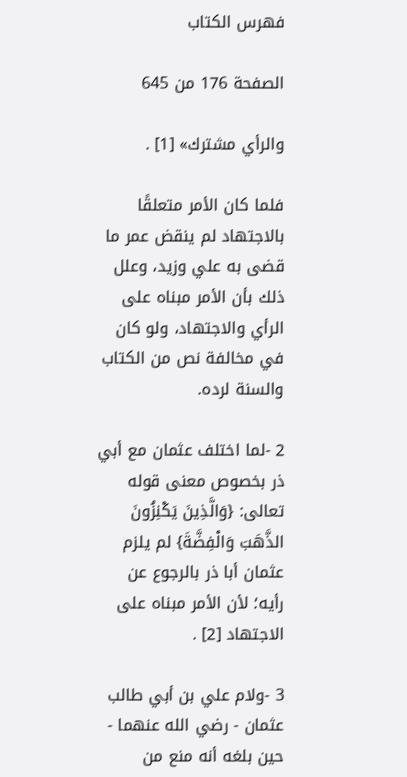فهرس الكتاب

الصفحة 176 من 645

والرأي مشترك» [1] .

فلما كان الأمر متعلقًا بالاجتهاد لم ينقض عمر ما قضى به علي وزيد، وعلل ذلك بأن الأمر مبناه على الرأي والاجتهاد، ولو كان في مخالفة نص من الكتاب والسنة لرده.

2 -لما اختلف عثمان مع أبي ذر بخصوص معنى قوله تعالى: {وَالَّذِينَ يَكْنِزُونَ الذَّهَبَ وَالْفِضَّةَ} لم يلزم عثمان أبا ذر بالرجوع عن رأيه؛ لأن الأمر مبناه على الاجتهاد [2] .

3 -ولام علي بن أبي طالب عثمان - رضي الله عنهما - حين بلغه أنه منع من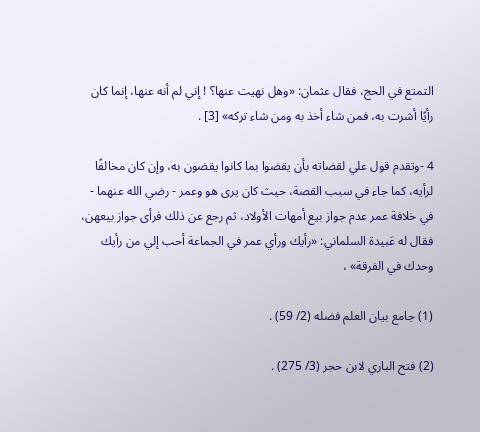التمتع في الحج، فقال عثمان: «وهل نهيت عنها؟ ! إني لم أنه عنها، إنما كان رأيًا أشرت به، فمن شاء أخذ به ومن شاء تركه» [3] .

4 -وتقدم قول علي لقضاته بأن يقضوا بما كانوا يقضون به، وإن كان مخالفًا لرأيه، كما جاء في سبب القصة، حيث كان يرى هو وعمر - رضي الله عنهما - في خلافة عمر عدم جواز بيع أمهات الأولاد، ثم رجع عن ذلك فرأى جواز بيعهن، فقال له عَبيدة السلماني: «رأيك ورأي عمر في الجماعة أحب إلي من رأيك وحدك في الفرقة» ،

(1) جامع بيان العلم فضله (2/ 59) .

(2) فتح الباري لابن حجر (3/ 275) .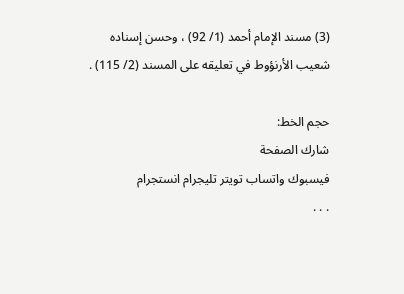(3) مسند الإمام أحمد (1/ 92) ، وحسن إسناده شعيب الأرنؤوط في تعليقه على المسند (2/ 115) .

حجم الخط:
شارك الصفحة
فيسبوك واتساب تويتر تليجرام انستجرام
. . .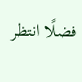فضلًا انتظر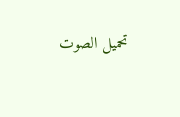تحميل الصوت